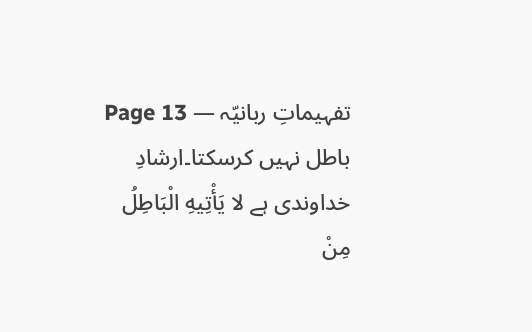تفہیماتِ ربانیّہ — Page 13
باطل نہیں کرسکتا۔ارشادِ خداوندی ہے لا يَأْتِيهِ الْبَاطِلُ مِنْ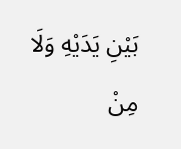بَيْنِ يَدَيْهِ وَلَا مِنْ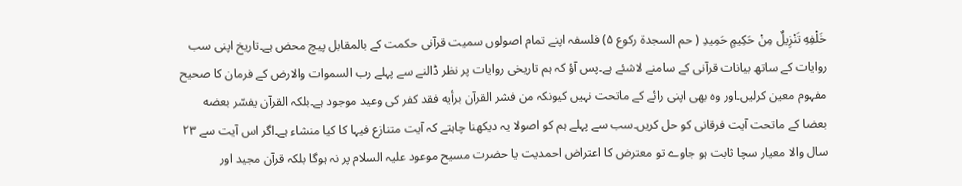خَلْفِهِ تَنْزِيلٌ مِنْ حَكِيمٍ حَمِيدِ ( حم السجدة رکوع ۵) فلسفہ اپنے تمام اصولوں سمیت قرآنی حکمت کے بالمقابل پیچ محض ہے۔تاریخ اپنی سب روایات کے ساتھ بیانات قرآنی کے سامنے لاشئے ہے۔پس آؤ کہ ہم تاریخی روایات پر نظر ڈالنے سے پہلے رب السموات والارض کے فرمان کا صحیح مفہوم معین کرلیں۔اور وہ بھی اپنی رائے کے ماتحت نہیں کیونکہ من فشر القرآن برأيه فقد کفر کی وعید موجود ہے۔بلکہ القرآن يفسّر بعضه بعضا کے ماتحت آیت فرقانی کو حل کریں۔سب سے پہلے ہم کو اصولا یہ دیکھنا چاہتے کہ آیت متنازع فیہا کا کیا منشاء ہے۔اگر اس آیت سے ۲۳ سال والا معیار سچا ثابت ہو جاوے تو معترض کا اعتراض احمدیت یا حضرت مسیح موعود علیہ السلام پر نہ ہوگا بلکہ قرآن مجید اور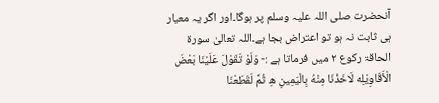آنحضرت صلی اللہ علیہ وسلم پر ہوگا۔اور اگر یہ معیار ہی ثابت نہ ہو تو اعتراض بجا ہے۔اللہ تعالیٰ سورۃ الحاقۃ رکوع ۲ میں فرماتا ہے :- وَلَوْ تَقَوْلَ عَلَيْنَا بَعْضَ الْأَقَاوِيْلِه لَاخَذْنَا مِنْهُ بِالْيَمِينِ هِ ثُمَّ لَقَطَعْنَا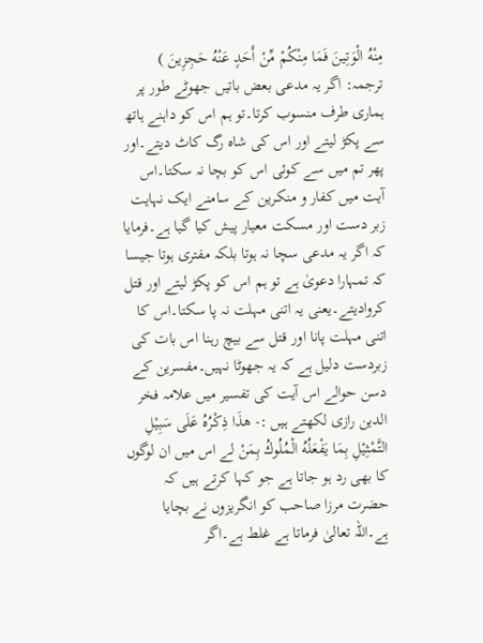مِنْهُ الْوَتِينَ فَمَا مِنْكُمْ مِّنْ أَحَدٍ عَنْهُ حَجِزِينَ ) ترجمہ: اگر یہ مدعی بعض باتیں جھوٹے طور پر ہماری طرف منسوب کرتا۔تو ہم اس کو داہنے ہاتھ سے پکڑ لیتے اور اس کی شاہ رگ کاٹ دیتے۔اور پھر تم میں سے کوئی اس کو بچا نہ سکتا۔اس آیت میں کفار و منکرین کے سامنے ایک نہایت زبر دست اور مسکت معیار پیش کیا گیا ہے۔فرمایا کہ اگر یہ مدعی سچا نہ ہوتا بلکہ مفتری ہوتا جیسا کہ تمہارا دعویٰ ہے تو ہم اس کو پکڑ لیتے اور قتل کروادیتے۔یعنی یہ اتنی مہلت نہ پا سکتا۔اس کا اتنی مہلت پانا اور قتل سے بیچ رہنا اس بات کی زبردست دلیل ہے کہ یہ جھوٹا نہیں۔مفسرین کے دسن حوالے اس آیت کی تفسیر میں علامہ فخر الدین رازی لکھتے ہیں :- هذَا ذِكْرُهُ عَلَى سَبِيْلِ التَّمْثِيْلِ بِمَا يَفْعَلُهُ الْمُلُوكُ بِمَنْ لے اس میں ان لوگوں کا بھی رد ہو جاتا ہے جو کہا کرتے ہیں کہ حضرت مرزا صاحب کو انگریزوں نے بچایا ہے۔اللہ تعالیٰ فرماتا ہے غلط ہے۔اگر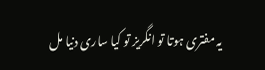یہ مفتری ہوتا تو انگریز تو کیا ساری دنیا مل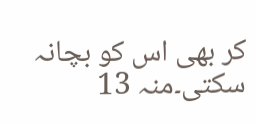کر بھی اس کو بچانہ سکتی۔منہ 13